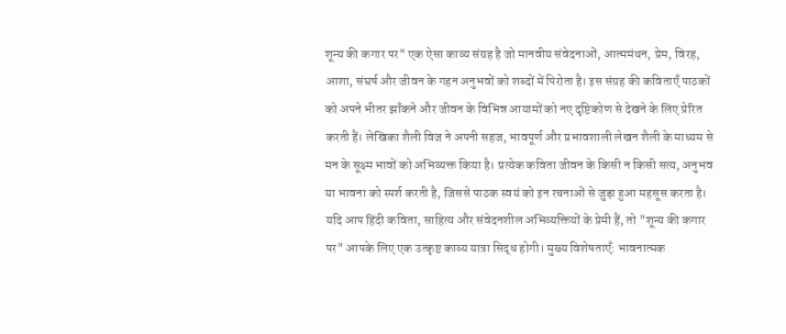शून्य की कगार पर" एक ऐसा काव्य संग्रह है जो मानवीय संवेदनाओं, आत्ममंथन, प्रेम, विरह, आशा, संघर्ष और जीवन के गहन अनुभवों को शब्दों में पिरोता है। इस संग्रह की कविताएँ पाठकों को अपने भीतर झाँकने और जीवन के विभिन्न आयामों को नए दृष्टिकोण से देखने के लिए प्रेरित करती हैं। लेखिका शैली विज ने अपनी सहज, भावपूर्ण और प्रभावशाली लेखन शैली के माध्यम से मन के सूक्ष्म भावों को अभिव्यक्त किया है। प्रत्येक कविता जीवन के किसी न किसी सत्य, अनुभव या भावना को स्पर्श करती है, जिससे पाठक स्वयं को इन रचनाओं से जुड़ा हुआ महसूस करता है। यदि आप हिंदी कविता, साहित्य और संवेदनशील अभिव्यक्तियों के प्रेमी हैं, तो "शून्य की कगार पर" आपके लिए एक उत्कृष्ट काव्य यात्रा सिद्ध होगी। मुख्य विशेषताएँ: भावनात्मक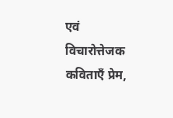एवं विचारोत्तेजक कविताएँ प्रेम,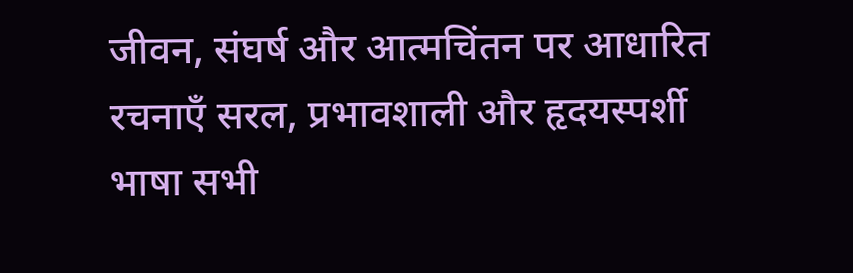जीवन, संघर्ष और आत्मचिंतन पर आधारित रचनाएँ सरल, प्रभावशाली और हृदयस्पर्शी भाषा सभी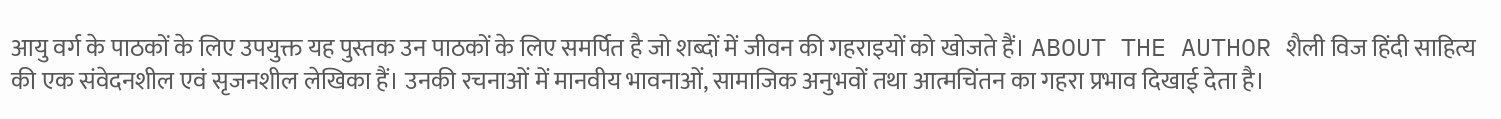आयु वर्ग के पाठकों के लिए उपयुक्त यह पुस्तक उन पाठकों के लिए समर्पित है जो शब्दों में जीवन की गहराइयों को खोजते हैं। ABOUT THE AUTHOR शैली विज हिंदी साहित्य की एक संवेदनशील एवं सृजनशील लेखिका हैं। उनकी रचनाओं में मानवीय भावनाओं, सामाजिक अनुभवों तथा आत्मचिंतन का गहरा प्रभाव दिखाई देता है।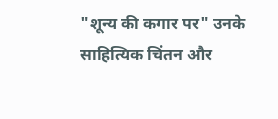"शून्य की कगार पर" उनके साहित्यिक चिंतन और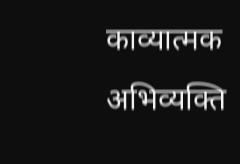काव्यात्मक अभिव्यक्ति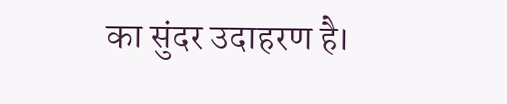का सुंदर उदाहरण है।